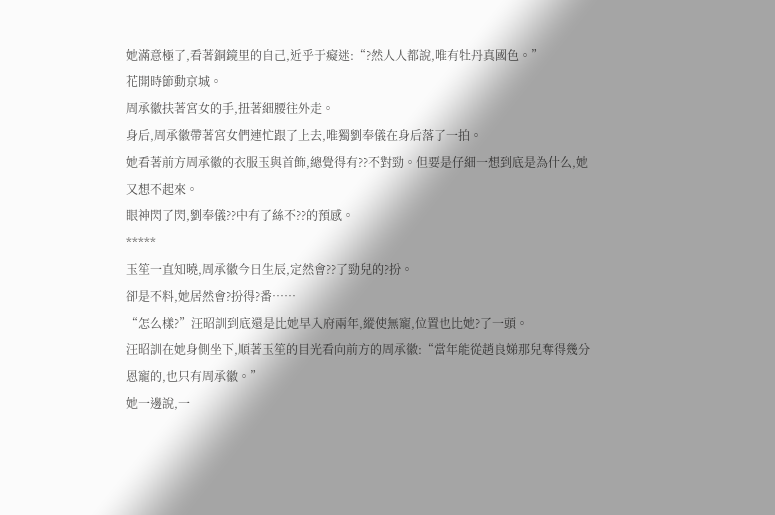她滿意極了,看著銅鏡里的自己,近乎于癡迷:“?然人人都說,唯有牡丹真國色。”
花開時節動京城。
周承徽扶著宮女的手,扭著細腰往外走。
身后,周承徽帶著宮女們連忙跟了上去,唯獨劉奉儀在身后落了一拍。
她看著前方周承徽的衣服玉與首飾,總覺得有??不對勁。但要是仔細一想到底是為什么,她又想不起來。
眼神閃了閃,劉奉儀??中有了絲不??的預感。
*****
玉笙一直知曉,周承徽今日生辰,定然會??了勁兒的?扮。
卻是不料,她居然會?扮得?番……
“怎么樣?”汪昭訓到底還是比她早入府兩年,縱使無寵,位置也比她?了一頭。
汪昭訓在她身側坐下,順著玉笙的目光看向前方的周承徽:“當年能從趙良娣那兒奪得幾分恩寵的,也只有周承徽。”
她一邊說,一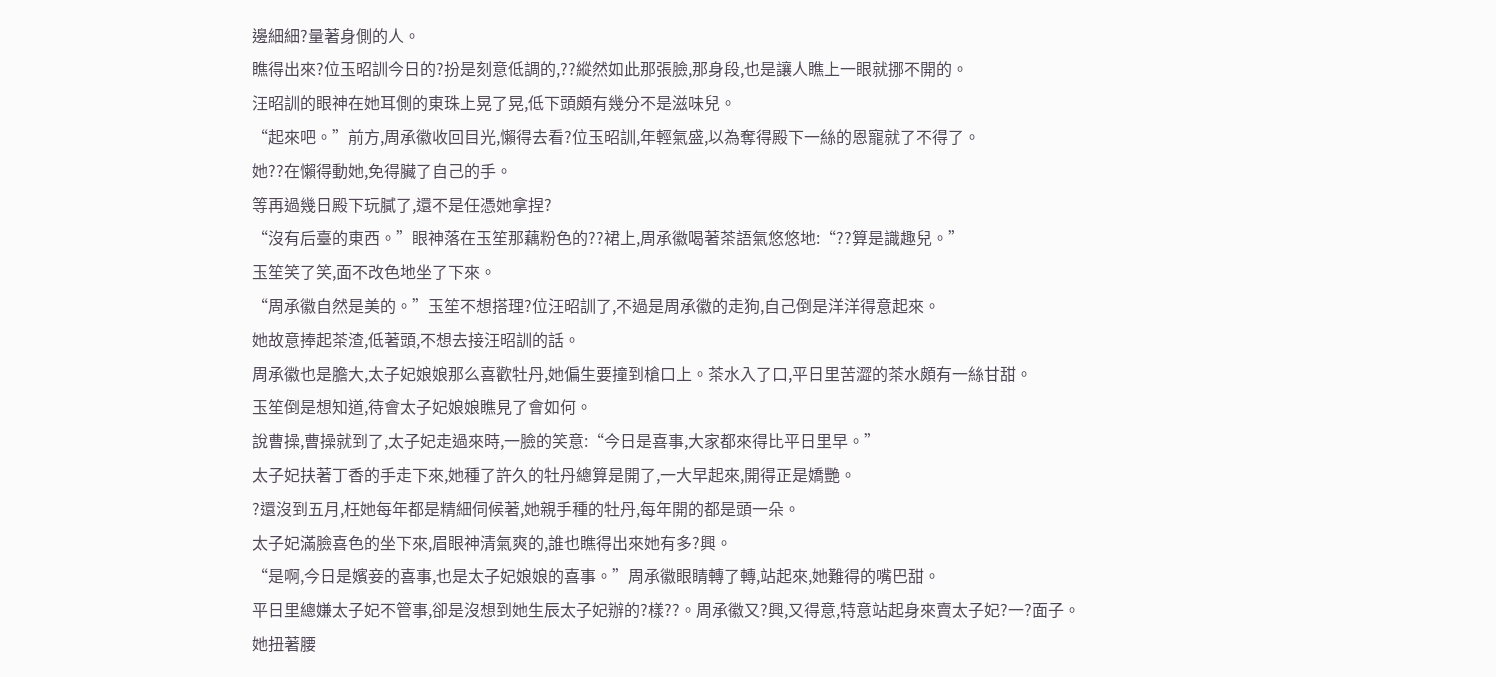邊細細?量著身側的人。
瞧得出來?位玉昭訓今日的?扮是刻意低調的,??縱然如此那張臉,那身段,也是讓人瞧上一眼就挪不開的。
汪昭訓的眼神在她耳側的東珠上晃了晃,低下頭頗有幾分不是滋味兒。
“起來吧。”前方,周承徽收回目光,懶得去看?位玉昭訓,年輕氣盛,以為奪得殿下一絲的恩寵就了不得了。
她??在懶得動她,免得臟了自己的手。
等再過幾日殿下玩膩了,還不是任憑她拿捏?
“沒有后臺的東西。”眼神落在玉笙那藕粉色的??裙上,周承徽喝著茶語氣悠悠地:“??算是識趣兒。”
玉笙笑了笑,面不改色地坐了下來。
“周承徽自然是美的。”玉笙不想搭理?位汪昭訓了,不過是周承徽的走狗,自己倒是洋洋得意起來。
她故意捧起茶渣,低著頭,不想去接汪昭訓的話。
周承徽也是膽大,太子妃娘娘那么喜歡牡丹,她偏生要撞到槍口上。茶水入了口,平日里苦澀的茶水頗有一絲甘甜。
玉笙倒是想知道,待會太子妃娘娘瞧見了會如何。
說曹操,曹操就到了,太子妃走過來時,一臉的笑意:“今日是喜事,大家都來得比平日里早。”
太子妃扶著丁香的手走下來,她種了許久的牡丹總算是開了,一大早起來,開得正是嬌艷。
?還沒到五月,枉她每年都是精細伺候著,她親手種的牡丹,每年開的都是頭一朵。
太子妃滿臉喜色的坐下來,眉眼神清氣爽的,誰也瞧得出來她有多?興。
“是啊,今日是嬪妾的喜事,也是太子妃娘娘的喜事。”周承徽眼睛轉了轉,站起來,她難得的嘴巴甜。
平日里總嫌太子妃不管事,卻是沒想到她生辰太子妃辦的?樣??。周承徽又?興,又得意,特意站起身來賣太子妃?一?面子。
她扭著腰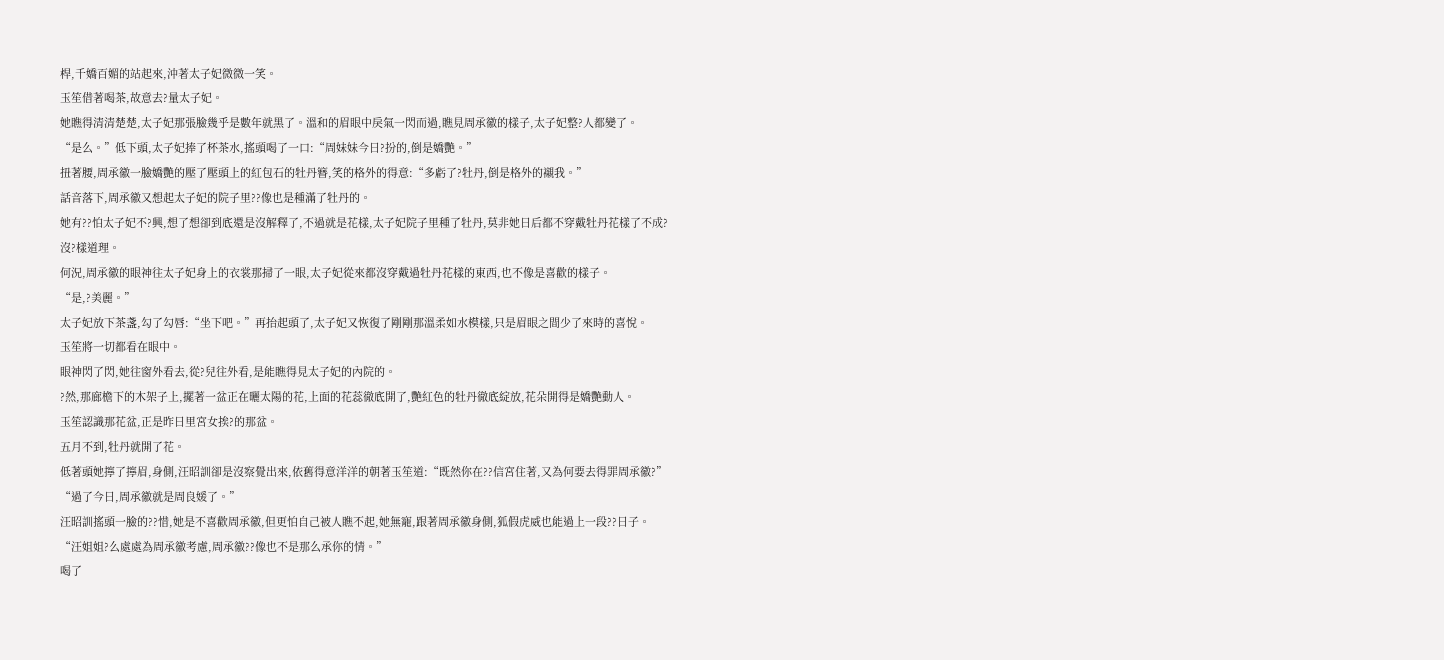桿,千嬌百媚的站起來,沖著太子妃微微一笑。
玉笙借著喝茶,故意去?量太子妃。
她瞧得清清楚楚,太子妃那張臉幾乎是數年就黑了。溫和的眉眼中戾氣一閃而過,瞧見周承徽的樣子,太子妃整?人都變了。
“是么。”低下頭,太子妃捧了杯茶水,搖頭喝了一口:“周妹妹今日?扮的,倒是嬌艷。”
扭著腰,周承徽一臉嬌艷的壓了壓頭上的紅包石的牡丹簪,笑的格外的得意:“多虧了?牡丹,倒是格外的襯我。”
話音落下,周承徽又想起太子妃的院子里??像也是種滿了牡丹的。
她有??怕太子妃不?興,想了想卻到底還是沒解釋了,不過就是花樣,太子妃院子里種了牡丹,莫非她日后都不穿戴牡丹花樣了不成?
沒?樣道理。
何況,周承徽的眼神往太子妃身上的衣裳那掃了一眼,太子妃從來都沒穿戴過牡丹花樣的東西,也不像是喜歡的樣子。
“是,?美麗。”
太子妃放下茶盞,勾了勾唇:“坐下吧。”再抬起頭了,太子妃又恢復了剛剛那溫柔如水模樣,只是眉眼之間少了來時的喜悅。
玉笙將一切都看在眼中。
眼神閃了閃,她往窗外看去,從?兒往外看,是能瞧得見太子妃的內院的。
?然,那廊檐下的木架子上,擺著一盆正在曬太陽的花,上面的花蕊徹底開了,艷紅色的牡丹徹底綻放,花朵開得是嬌艷動人。
玉笙認識那花盆,正是昨日里宮女挨?的那盆。
五月不到,牡丹就開了花。
低著頭她擰了擰眉,身側,汪昭訓卻是沒察覺出來,依舊得意洋洋的朝著玉笙道:“既然你在??信宮住著,又為何要去得罪周承徽?”
“過了今日,周承徽就是周良媛了。”
汪昭訓搖頭一臉的??惜,她是不喜歡周承徽,但更怕自己被人瞧不起,她無寵,跟著周承徽身側,狐假虎威也能過上一段??日子。
“汪姐姐?么處處為周承徽考慮,周承徽??像也不是那么承你的情。”
喝了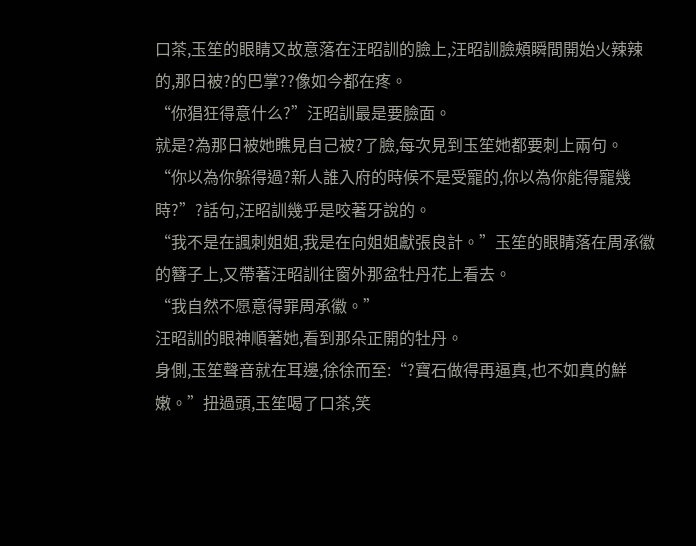口茶,玉笙的眼睛又故意落在汪昭訓的臉上,汪昭訓臉頰瞬間開始火辣辣的,那日被?的巴掌??像如今都在疼。
“你猖狂得意什么?”汪昭訓最是要臉面。
就是?為那日被她瞧見自己被?了臉,每次見到玉笙她都要刺上兩句。
“你以為你躲得過?新人誰入府的時候不是受寵的,你以為你能得寵幾時?”?話句,汪昭訓幾乎是咬著牙說的。
“我不是在諷刺姐姐,我是在向姐姐獻張良計。”玉笙的眼睛落在周承徽的簪子上,又帶著汪昭訓往窗外那盆牡丹花上看去。
“我自然不愿意得罪周承徽。”
汪昭訓的眼神順著她,看到那朵正開的牡丹。
身側,玉笙聲音就在耳邊,徐徐而至:“?寶石做得再逼真,也不如真的鮮嫩。”扭過頭,玉笙喝了口茶,笑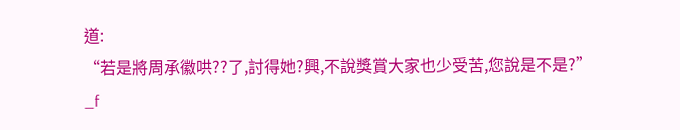道:
“若是將周承徽哄??了,討得她?興,不說獎賞大家也少受苦,您說是不是?”
_f